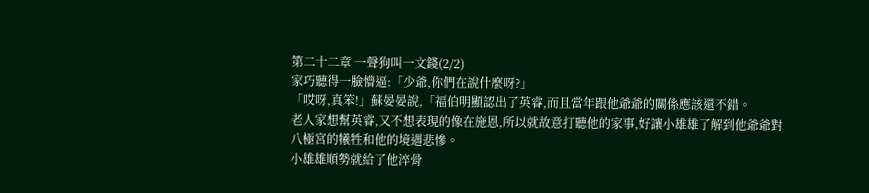第二十二章 一聲狗叫一文錢(2/2)
家巧聽得一臉懵逼:「少爺,你們在說什麼呀?」
「哎呀,真笨!」蘇晏晏說,「福伯明顯認出了英睿,而且當年跟他爺爺的關係應該還不錯。
老人家想幫英睿,又不想表現的像在施恩,所以就故意打聽他的家事,好讓小雄雄了解到他爺爺對八極宮的犧牲和他的境遇悲慘。
小雄雄順勢就給了他淬骨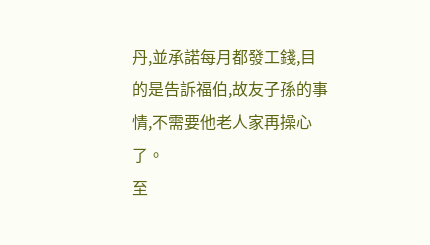丹,並承諾每月都發工錢,目的是告訴福伯,故友子孫的事情,不需要他老人家再操心了。
至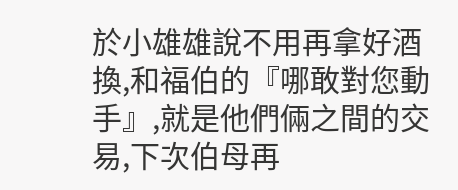於小雄雄說不用再拿好酒換,和福伯的『哪敢對您動手』,就是他們倆之間的交易,下次伯母再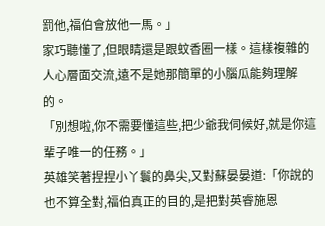罰他,福伯會放他一馬。」
家巧聽懂了,但眼睛還是跟蚊香圈一樣。這樣複雜的人心層面交流,遠不是她那簡單的小腦瓜能夠理解的。
「別想啦,你不需要懂這些,把少爺我伺候好,就是你這輩子唯一的任務。」
英雄笑著捏捏小丫鬟的鼻尖,又對蘇晏晏道:「你說的也不算全對,福伯真正的目的,是把對英睿施恩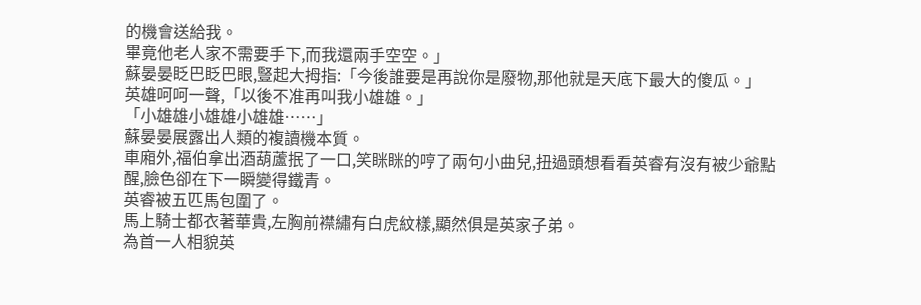的機會送給我。
畢竟他老人家不需要手下,而我還兩手空空。」
蘇晏晏眨巴眨巴眼,豎起大拇指:「今後誰要是再說你是廢物,那他就是天底下最大的傻瓜。」
英雄呵呵一聲,「以後不准再叫我小雄雄。」
「小雄雄小雄雄小雄雄……」
蘇晏晏展露出人類的複讀機本質。
車廂外,福伯拿出酒葫蘆抿了一口,笑眯眯的哼了兩句小曲兒,扭過頭想看看英睿有沒有被少爺點醒,臉色卻在下一瞬變得鐵青。
英睿被五匹馬包圍了。
馬上騎士都衣著華貴,左胸前襟繡有白虎紋樣,顯然俱是英家子弟。
為首一人相貌英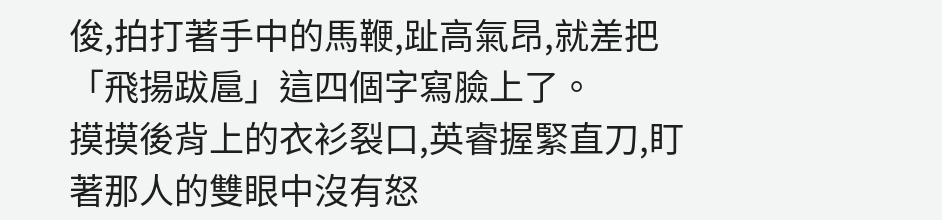俊,拍打著手中的馬鞭,趾高氣昂,就差把「飛揚跋扈」這四個字寫臉上了。
摸摸後背上的衣衫裂口,英睿握緊直刀,盯著那人的雙眼中沒有怒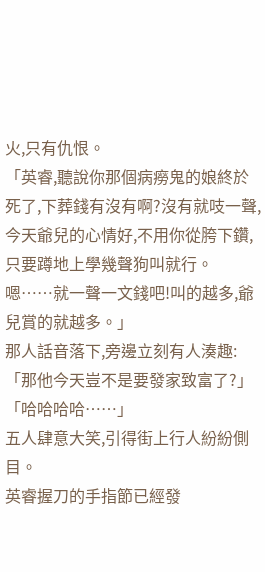火,只有仇恨。
「英睿,聽說你那個病癆鬼的娘終於死了,下葬錢有沒有啊?沒有就吱一聲,今天爺兒的心情好,不用你從胯下鑽,只要蹲地上學幾聲狗叫就行。
嗯……就一聲一文錢吧!叫的越多,爺兒賞的就越多。」
那人話音落下,旁邊立刻有人湊趣:「那他今天豈不是要發家致富了?」
「哈哈哈哈……」
五人肆意大笑,引得街上行人紛紛側目。
英睿握刀的手指節已經發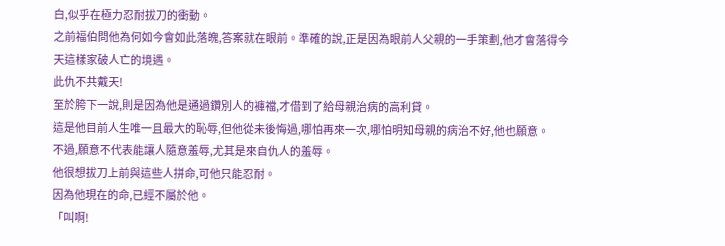白,似乎在極力忍耐拔刀的衝動。
之前福伯問他為何如今會如此落魄,答案就在眼前。準確的說,正是因為眼前人父親的一手策劃,他才會落得今天這樣家破人亡的境遇。
此仇不共戴天!
至於胯下一說,則是因為他是通過鑽別人的褲襠,才借到了給母親治病的高利貸。
這是他目前人生唯一且最大的恥辱,但他從未後悔過,哪怕再來一次,哪怕明知母親的病治不好,他也願意。
不過,願意不代表能讓人隨意羞辱,尤其是來自仇人的羞辱。
他很想拔刀上前與這些人拼命,可他只能忍耐。
因為他現在的命,已經不屬於他。
「叫啊!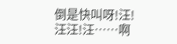倒是快叫呀!汪!汪汪!汪……啊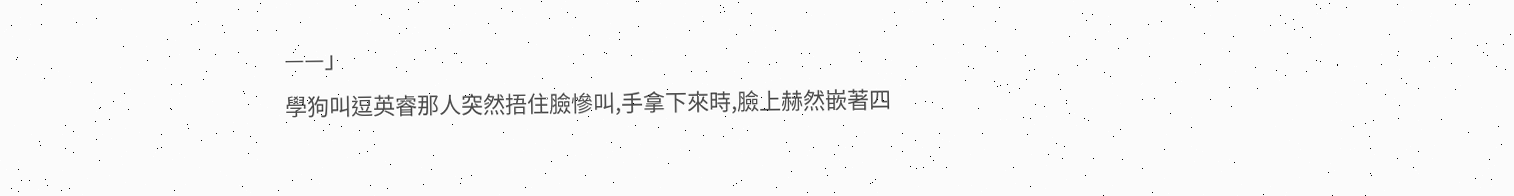——」
學狗叫逗英睿那人突然捂住臉慘叫,手拿下來時,臉上赫然嵌著四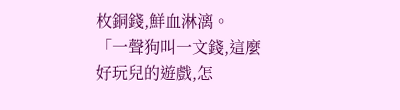枚銅錢,鮮血淋漓。
「一聲狗叫一文錢,這麼好玩兒的遊戲,怎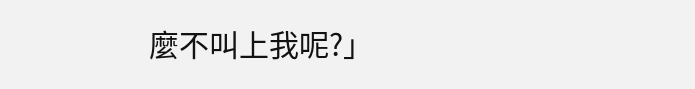麼不叫上我呢?」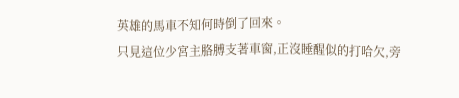英雄的馬車不知何時倒了回來。
只見這位少宮主胳膊支著車窗,正沒睡醒似的打哈欠,旁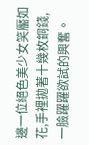邊一位絕色美少女笑靨如花,手裡拋著十幾枚銅錢,一臉躍躍欲試的興奮。